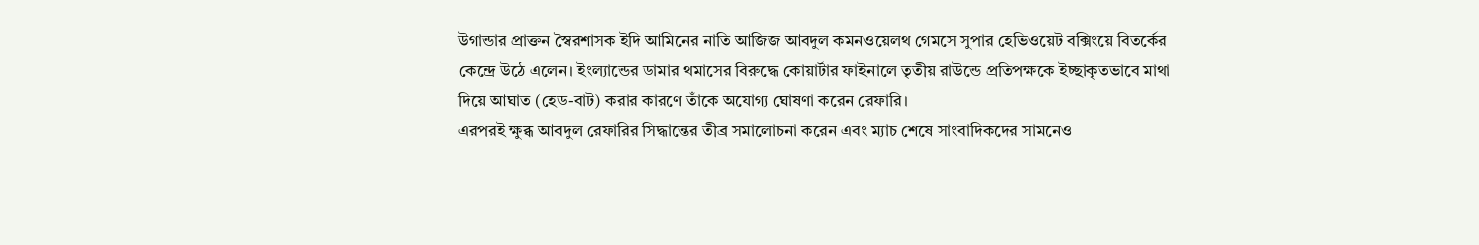উগান্ডার প্রাক্তন স্বৈরশাসক ইদি আমিনের নাতি আজিজ আবদুল কমনওয়েলথ গেমসে সুপার হেভিওয়েট বক্সিংয়ে বিতর্কের কেন্দ্রে উঠে এলেন। ইংল্যান্ডের ডামার থমাসের বিরুদ্ধে কোয়ার্টার ফাইনালে তৃতীয় রাউন্ডে প্রতিপক্ষকে ইচ্ছাকৃতভাবে মাথা দিয়ে আঘাত (হেড-বাট) করার কারণে তাঁকে অযোগ্য ঘোষণা করেন রেফারি।
এরপরই ক্ষুব্ধ আবদুল রেফারির সিদ্ধান্তের তীব্র সমালোচনা করেন এবং ম্যাচ শেষে সাংবাদিকদের সামনেও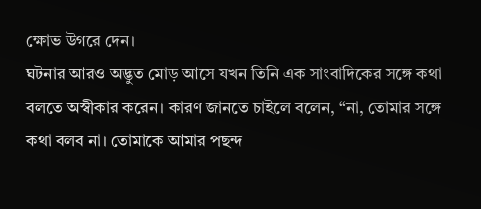ক্ষোভ উগরে দেন।
ঘটনার আরও অদ্ভুত মোড় আসে যখন তিনি এক সাংবাদিকের সঙ্গে কথা বলতে অস্বীকার করেন। কারণ জানতে চাইলে বলেন, “না, তোমার সঙ্গে কথা বলব না। তোমাকে আমার পছন্দ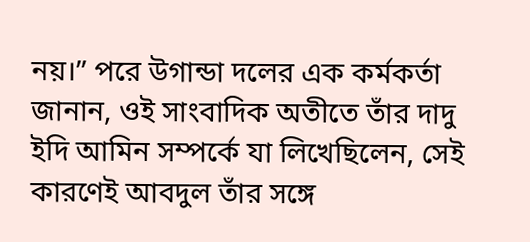নয়।” পরে উগান্ডা দলের এক কর্মকর্তা জানান, ওই সাংবাদিক অতীতে তাঁর দাদু ইদি আমিন সম্পর্কে যা লিখেছিলেন, সেই কারণেই আবদুল তাঁর সঙ্গে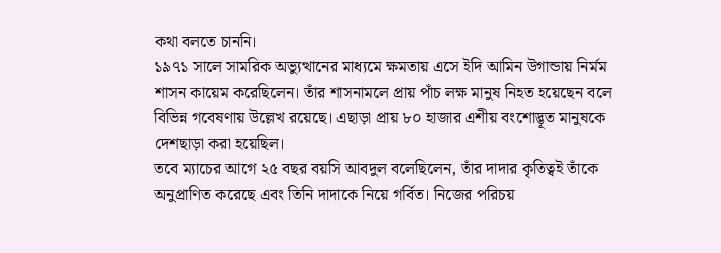কথা বলতে চাননি।
১৯৭১ সালে সামরিক অভ্যুত্থানের মাধ্যমে ক্ষমতায় এসে ইদি আমিন উগান্ডায় নির্মম শাসন কায়েম করেছিলেন। তাঁর শাসনামলে প্রায় পাঁচ লক্ষ মানুষ নিহত হয়েছেন বলে বিভিন্ন গবেষণায় উল্লেখ রয়েছে। এছাড়া প্রায় ৮০ হাজার এশীয় বংশোদ্ভূত মানুষকে দেশছাড়া করা হয়েছিল।
তবে ম্যাচের আগে ২৫ বছর বয়সি আবদুল বলেছিলেন, তাঁর দাদার কৃতিত্বই তাঁকে অনুপ্রাণিত করেছে এবং তিনি দাদাকে নিয়ে গর্বিত। নিজের পরিচয়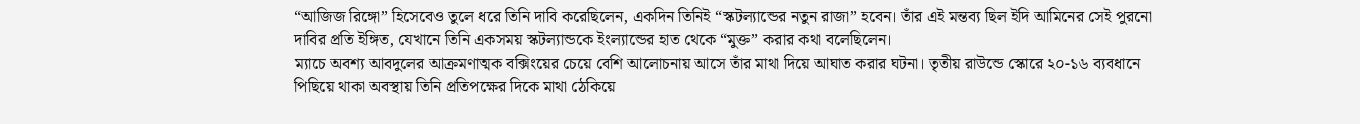“আজিজ রিঙ্গো” হিসেবেও তুলে ধরে তিনি দাবি করেছিলেন, একদিন তিনিই “স্কটল্যান্ডের নতুন রাজা” হবেন। তাঁর এই মন্তব্য ছিল ইদি আমিনের সেই পুরনো দাবির প্রতি ইঙ্গিত, যেখানে তিনি একসময় স্কটল্যান্ডকে ইংল্যান্ডের হাত থেকে “মুক্ত” করার কথা বলেছিলেন।
ম্যাচে অবশ্য আবদুলের আক্রমণাত্মক বক্সিংয়ের চেয়ে বেশি আলোচনায় আসে তাঁর মাথা দিয়ে আঘাত করার ঘটনা। তৃতীয় রাউন্ডে স্কোরে ২০-১৬ ব্যবধানে পিছিয়ে থাকা অবস্থায় তিনি প্রতিপক্ষের দিকে মাথা ঠেকিয়ে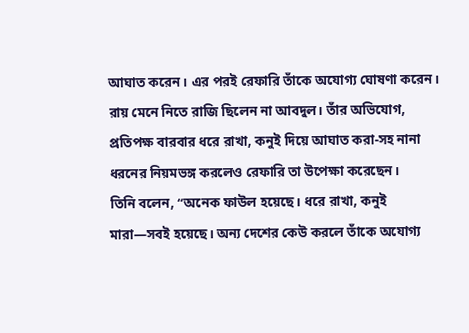আঘাত করেন। এর পরই রেফারি তাঁকে অযোগ্য ঘোষণা করেন।
রায় মেনে নিতে রাজি ছিলেন না আবদুল। তাঁর অভিযোগ, প্রতিপক্ষ বারবার ধরে রাখা, কনুই দিয়ে আঘাত করা-সহ নানা ধরনের নিয়মভঙ্গ করলেও রেফারি তা উপেক্ষা করেছেন।
তিনি বলেন, “অনেক ফাউল হয়েছে। ধরে রাখা, কনুই মারা—সবই হয়েছে। অন্য দেশের কেউ করলে তাঁকে অযোগ্য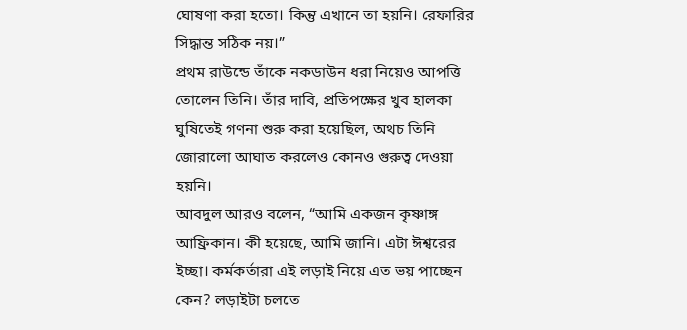ঘোষণা করা হতো। কিন্তু এখানে তা হয়নি। রেফারির সিদ্ধান্ত সঠিক নয়।”
প্রথম রাউন্ডে তাঁকে নকডাউন ধরা নিয়েও আপত্তি তোলেন তিনি। তাঁর দাবি, প্রতিপক্ষের খুব হালকা ঘুষিতেই গণনা শুরু করা হয়েছিল, অথচ তিনি জোরালো আঘাত করলেও কোনও গুরুত্ব দেওয়া হয়নি।
আবদুল আরও বলেন, “আমি একজন কৃষ্ণাঙ্গ আফ্রিকান। কী হয়েছে, আমি জানি। এটা ঈশ্বরের ইচ্ছা। কর্মকর্তারা এই লড়াই নিয়ে এত ভয় পাচ্ছেন কেন? লড়াইটা চলতে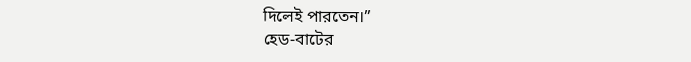দিলেই পারতেন।”
হেড-বাটের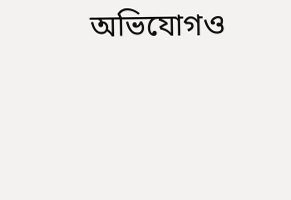অভিযোগও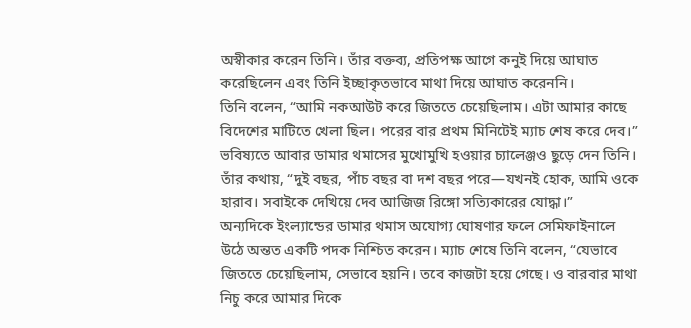অস্বীকার করেন তিনি। তাঁর বক্তব্য, প্রতিপক্ষ আগে কনুই দিয়ে আঘাত করেছিলেন এবং তিনি ইচ্ছাকৃতভাবে মাথা দিয়ে আঘাত করেননি।
তিনি বলেন, “আমি নকআউট করে জিততে চেয়েছিলাম। এটা আমার কাছে বিদেশের মাটিতে খেলা ছিল। পরের বার প্রথম মিনিটেই ম্যাচ শেষ করে দেব।”
ভবিষ্যতে আবার ডামার থমাসের মুখোমুখি হওয়ার চ্যালেঞ্জও ছুড়ে দেন তিনি। তাঁর কথায়, “দুই বছর, পাঁচ বছর বা দশ বছর পরে—যখনই হোক, আমি ওকে হারাব। সবাইকে দেখিয়ে দেব আজিজ রিঙ্গো সত্যিকারের যোদ্ধা।”
অন্যদিকে ইংল্যান্ডের ডামার থমাস অযোগ্য ঘোষণার ফলে সেমিফাইনালে উঠে অন্তত একটি পদক নিশ্চিত করেন। ম্যাচ শেষে তিনি বলেন, “যেভাবে জিততে চেয়েছিলাম, সেভাবে হয়নি। তবে কাজটা হয়ে গেছে। ও বারবার মাথা নিচু করে আমার দিকে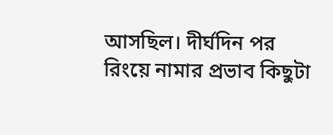আসছিল। দীর্ঘদিন পর রিংয়ে নামার প্রভাব কিছুটা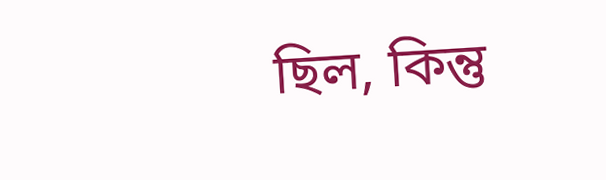ছিল, কিন্তু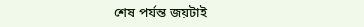শেষ পর্যন্ত জয়টাই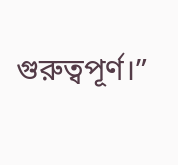গুরুত্বপূর্ণ।”